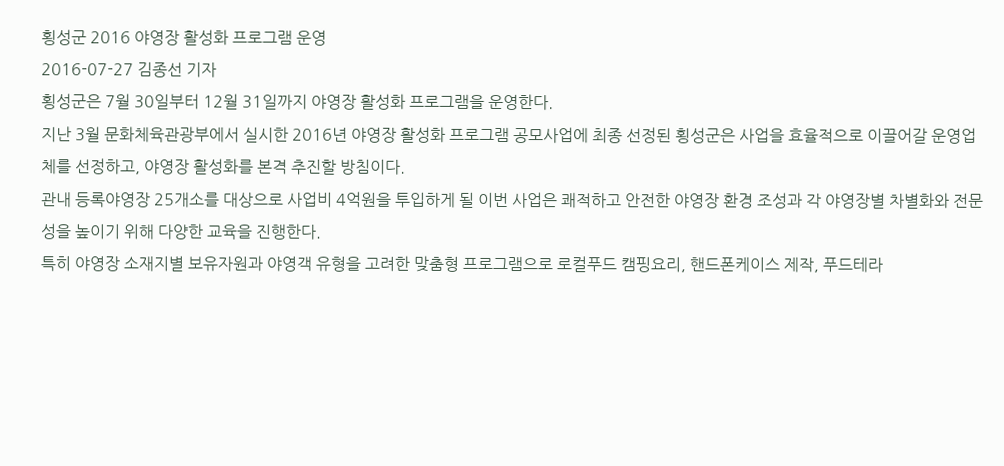횡성군 2016 야영장 활성화 프로그램 운영
2016-07-27 김종선 기자
횡성군은 7월 30일부터 12월 31일까지 야영장 활성화 프로그램을 운영한다.
지난 3월 문화체육관광부에서 실시한 2016년 야영장 활성화 프로그램 공모사업에 최종 선정된 횡성군은 사업을 효율적으로 이끌어갈 운영업체를 선정하고, 야영장 활성화를 본격 추진할 방침이다.
관내 등록야영장 25개소를 대상으로 사업비 4억원을 투입하게 될 이번 사업은 쾌적하고 안전한 야영장 환경 조성과 각 야영장별 차별화와 전문성을 높이기 위해 다양한 교육을 진행한다.
특히 야영장 소재지별 보유자원과 야영객 유형을 고려한 맞춤형 프로그램으로 로컬푸드 캠핑요리, 핸드폰케이스 제작, 푸드테라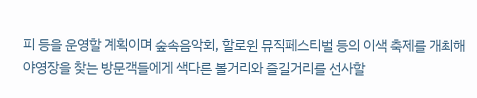피 등을 운영할 계획이며 숲속음악회, 할로윈 뮤직페스티벌 등의 이색 축제를 개최해 야영장을 찾는 방문객들에게 색다른 볼거리와 즐길거리를 선사할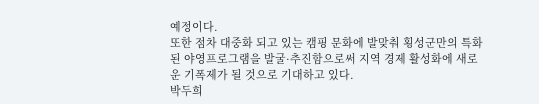예정이다.
또한 점차 대중화 되고 있는 캠핑 문화에 발맞춰 횡성군만의 특화된 야영프로그램을 발굴·추진함으로써 지역 경제 활성화에 새로운 기폭제가 될 것으로 기대하고 있다.
박두희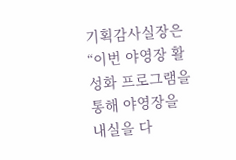기획감사실장은 “이번 야영장 활성화 프로그램을 통해 야영장을 내실을 다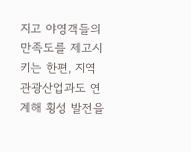지고 야영객들의 만족도를 제고시키는 한편, 지역 관광산업과도 연계해 횡성 발전을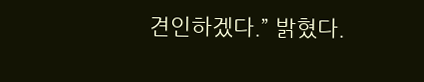견인하겠다.” 밝혔다.